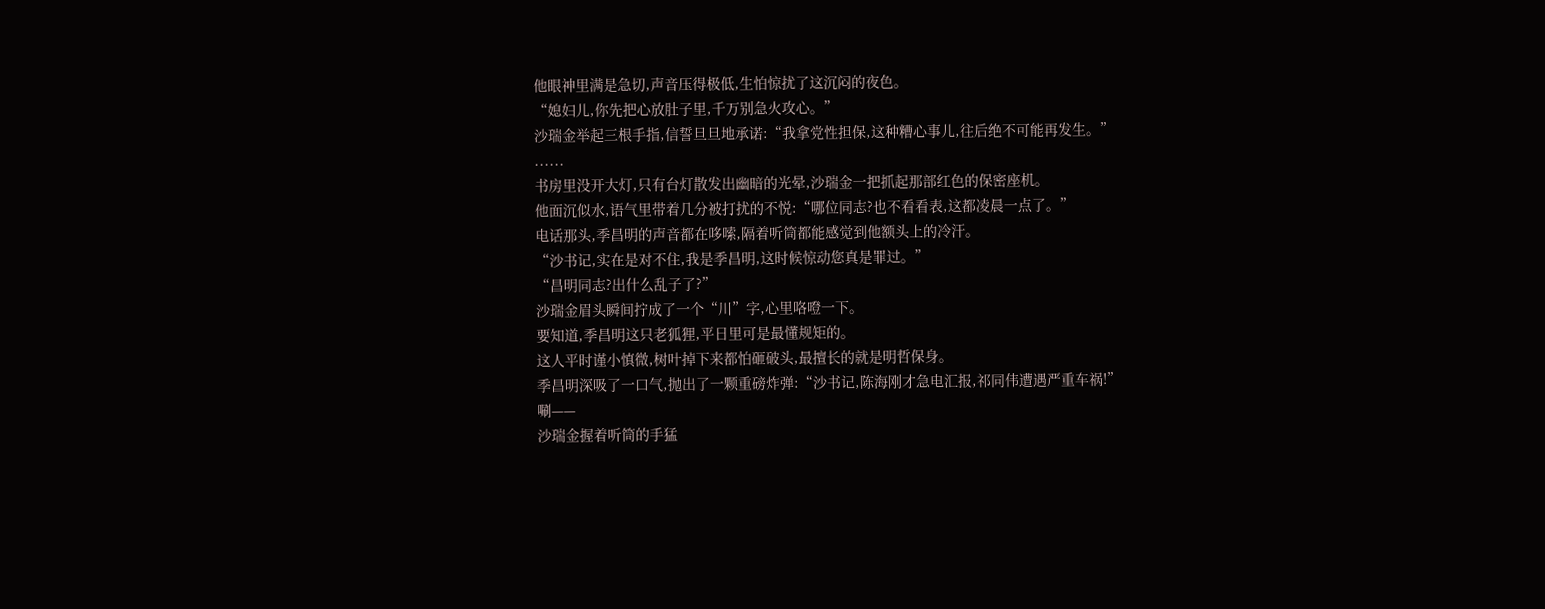他眼神里满是急切,声音压得极低,生怕惊扰了这沉闷的夜色。
“媳妇儿,你先把心放肚子里,千万别急火攻心。”
沙瑞金举起三根手指,信誓旦旦地承诺:“我拿党性担保,这种糟心事儿,往后绝不可能再发生。”
......
书房里没开大灯,只有台灯散发出幽暗的光晕,沙瑞金一把抓起那部红色的保密座机。
他面沉似水,语气里带着几分被打扰的不悦:“哪位同志?也不看看表,这都凌晨一点了。”
电话那头,季昌明的声音都在哆嗦,隔着听筒都能感觉到他额头上的冷汗。
“沙书记,实在是对不住,我是季昌明,这时候惊动您真是罪过。”
“昌明同志?出什么乱子了?”
沙瑞金眉头瞬间拧成了一个“川”字,心里咯噔一下。
要知道,季昌明这只老狐狸,平日里可是最懂规矩的。
这人平时谨小慎微,树叶掉下来都怕砸破头,最擅长的就是明哲保身。
季昌明深吸了一口气,抛出了一颗重磅炸弹:“沙书记,陈海刚才急电汇报,祁同伟遭遇严重车祸!”
唰——
沙瑞金握着听筒的手猛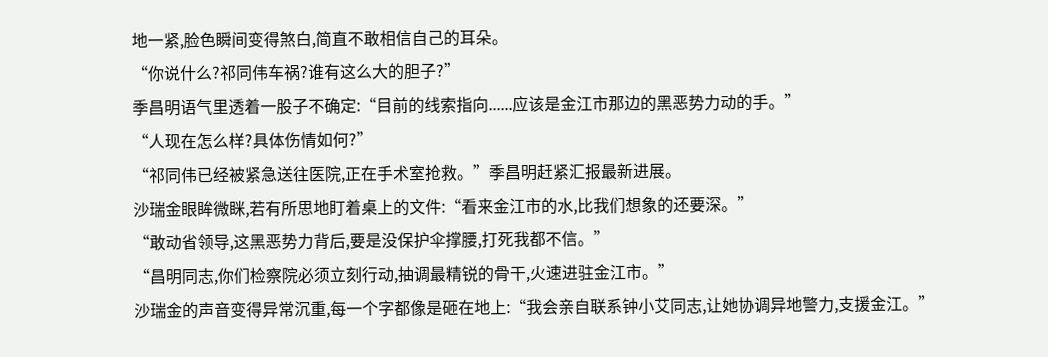地一紧,脸色瞬间变得煞白,简直不敢相信自己的耳朵。
“你说什么?祁同伟车祸?谁有这么大的胆子?”
季昌明语气里透着一股子不确定:“目前的线索指向......应该是金江市那边的黑恶势力动的手。”
“人现在怎么样?具体伤情如何?”
“祁同伟已经被紧急送往医院,正在手术室抢救。”季昌明赶紧汇报最新进展。
沙瑞金眼眸微眯,若有所思地盯着桌上的文件:“看来金江市的水,比我们想象的还要深。”
“敢动省领导,这黑恶势力背后,要是没保护伞撑腰,打死我都不信。”
“昌明同志,你们检察院必须立刻行动,抽调最精锐的骨干,火速进驻金江市。”
沙瑞金的声音变得异常沉重,每一个字都像是砸在地上:“我会亲自联系钟小艾同志,让她协调异地警力,支援金江。”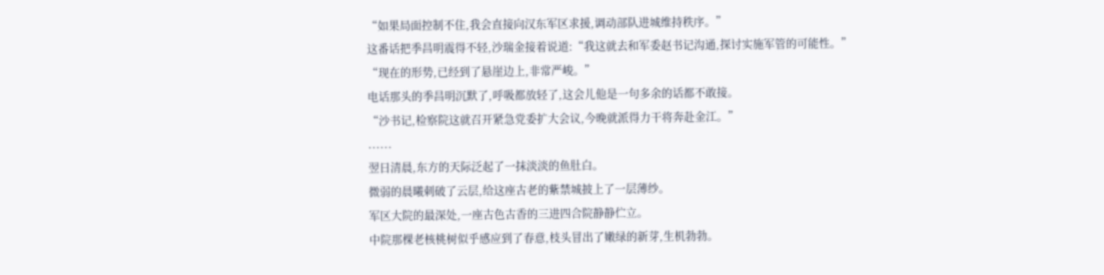“如果局面控制不住,我会直接向汉东军区求援,调动部队进城维持秩序。”
这番话把季昌明震得不轻,沙瑞金接着说道:“我这就去和军委赵书记沟通,探讨实施军管的可能性。”
“现在的形势,已经到了悬崖边上,非常严峻。”
电话那头的季昌明沉默了,呼吸都放轻了,这会儿他是一句多余的话都不敢接。
“沙书记,检察院这就召开紧急党委扩大会议,今晚就派得力干将奔赴金江。”
......
翌日清晨,东方的天际泛起了一抹淡淡的鱼肚白。
微弱的晨曦刺破了云层,给这座古老的紫禁城披上了一层薄纱。
军区大院的最深处,一座古色古香的三进四合院静静伫立。
中院那棵老核桃树似乎感应到了春意,枝头冒出了嫩绿的新芽,生机勃勃。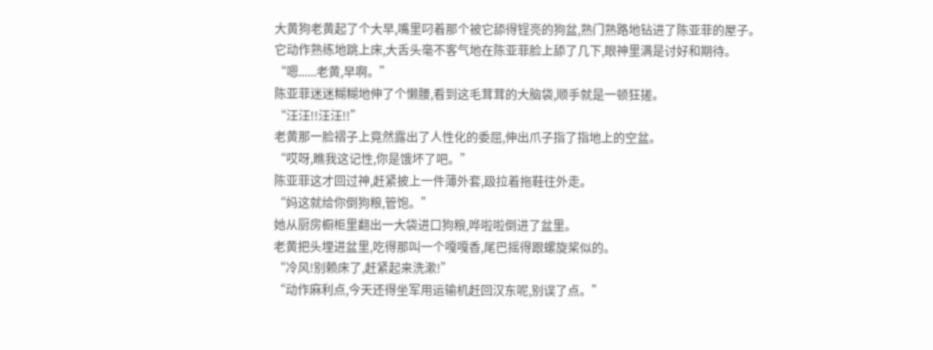大黄狗老黄起了个大早,嘴里叼着那个被它舔得锃亮的狗盆,熟门熟路地钻进了陈亚菲的屋子。
它动作熟练地跳上床,大舌头毫不客气地在陈亚菲脸上舔了几下,眼神里满是讨好和期待。
“嗯......老黄,早啊。”
陈亚菲迷迷糊糊地伸了个懒腰,看到这毛茸茸的大脑袋,顺手就是一顿狂搓。
“汪汪!!汪汪!!”
老黄那一脸褶子上竟然露出了人性化的委屈,伸出爪子指了指地上的空盆。
“哎呀,瞧我这记性,你是饿坏了吧。”
陈亚菲这才回过神,赶紧披上一件薄外套,趿拉着拖鞋往外走。
“妈这就给你倒狗粮,管饱。”
她从厨房橱柜里翻出一大袋进口狗粮,哗啦啦倒进了盆里。
老黄把头埋进盆里,吃得那叫一个嘎嘎香,尾巴摇得跟螺旋桨似的。
“冷风!别赖床了,赶紧起来洗漱!”
“动作麻利点,今天还得坐军用运输机赶回汉东呢,别误了点。”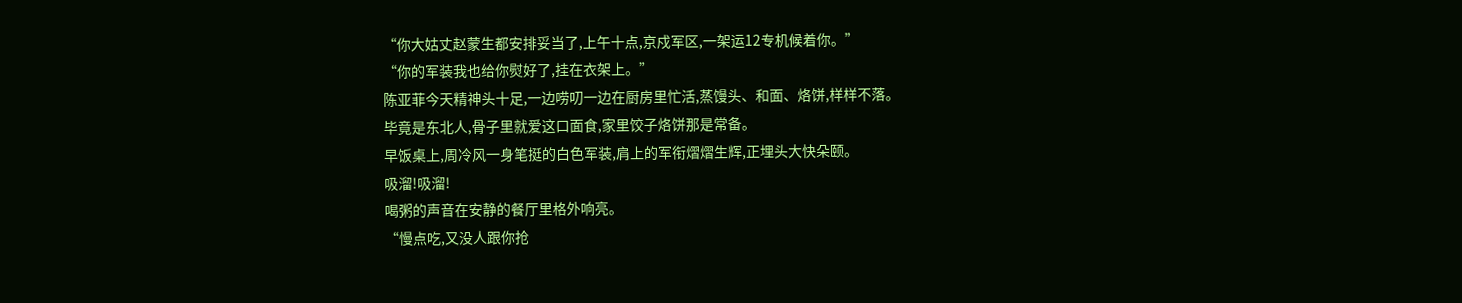“你大姑丈赵蒙生都安排妥当了,上午十点,京戍军区,一架运12专机候着你。”
“你的军装我也给你熨好了,挂在衣架上。”
陈亚菲今天精神头十足,一边唠叨一边在厨房里忙活,蒸馒头、和面、烙饼,样样不落。
毕竟是东北人,骨子里就爱这口面食,家里饺子烙饼那是常备。
早饭桌上,周冷风一身笔挺的白色军装,肩上的军衔熠熠生辉,正埋头大快朵颐。
吸溜!吸溜!
喝粥的声音在安静的餐厅里格外响亮。
“慢点吃,又没人跟你抢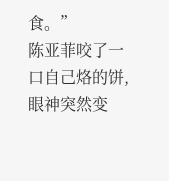食。”
陈亚菲咬了一口自己烙的饼,眼神突然变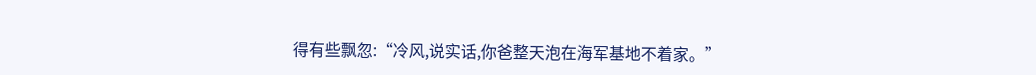得有些飘忽:“冷风,说实话,你爸整天泡在海军基地不着家。”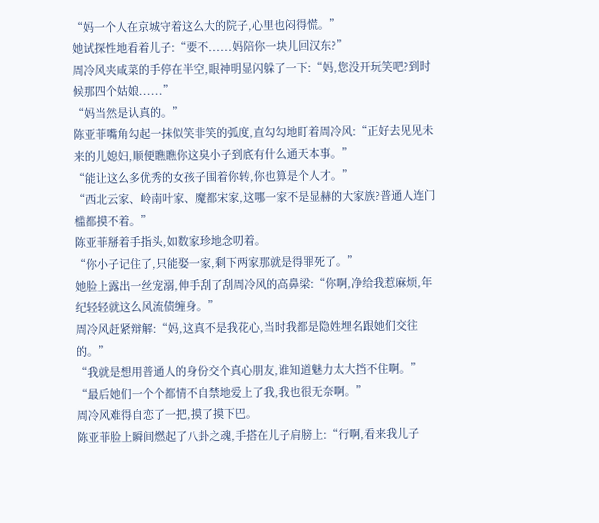“妈一个人在京城守着这么大的院子,心里也闷得慌。”
她试探性地看着儿子:“要不......妈陪你一块儿回汉东?”
周冷风夹咸菜的手停在半空,眼神明显闪躲了一下:“妈,您没开玩笑吧?到时候那四个姑娘......”
“妈当然是认真的。”
陈亚菲嘴角勾起一抹似笑非笑的弧度,直勾勾地盯着周冷风:“正好去见见未来的儿媳妇,顺便瞧瞧你这臭小子到底有什么通天本事。”
“能让这么多优秀的女孩子围着你转,你也算是个人才。”
“西北云家、岭南叶家、魔都宋家,这哪一家不是显赫的大家族?普通人连门槛都摸不着。”
陈亚菲掰着手指头,如数家珍地念叨着。
“你小子记住了,只能娶一家,剩下两家那就是得罪死了。”
她脸上露出一丝宠溺,伸手刮了刮周冷风的高鼻梁:“你啊,净给我惹麻烦,年纪轻轻就这么风流债缠身。”
周冷风赶紧辩解:“妈,这真不是我花心,当时我都是隐姓埋名跟她们交往的。”
“我就是想用普通人的身份交个真心朋友,谁知道魅力太大挡不住啊。”
“最后她们一个个都情不自禁地爱上了我,我也很无奈啊。”
周冷风难得自恋了一把,摸了摸下巴。
陈亚菲脸上瞬间燃起了八卦之魂,手搭在儿子肩膀上:“行啊,看来我儿子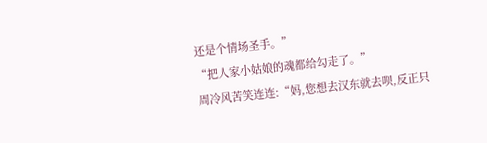还是个情场圣手。”
“把人家小姑娘的魂都给勾走了。”
周冷风苦笑连连:“妈,您想去汉东就去呗,反正只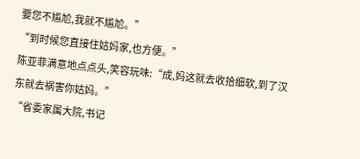要您不尴尬,我就不尴尬。”
“到时候您直接住姑妈家,也方便。”
陈亚菲满意地点点头,笑容玩味:“成,妈这就去收拾细软,到了汉东就去祸害你姑妈。”
“省委家属大院,书记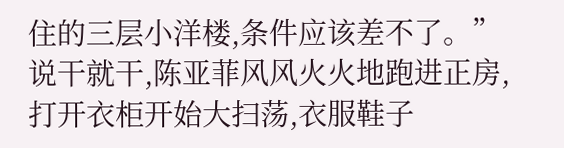住的三层小洋楼,条件应该差不了。”
说干就干,陈亚菲风风火火地跑进正房,打开衣柜开始大扫荡,衣服鞋子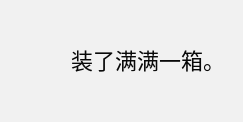装了满满一箱。